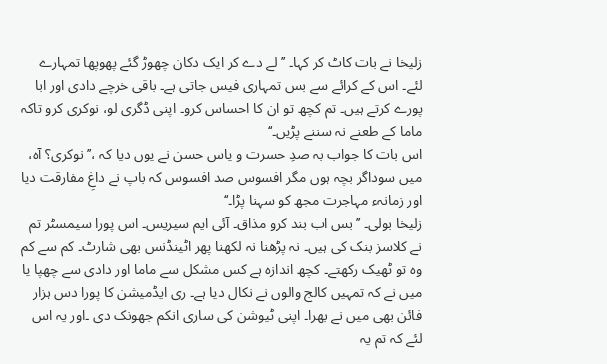زلیخا نے بات کاٹ کر کہا۔ ’’لے دے کر ایک دکان چھوڑ گئے پھوپھا تمہارے لئے۔ اس کے کرائے سے بس تمہاری فیس جاتی ہے۔ باقی خرچے دادی اور ابا پورے کرتے ہیں۔ تم کچھ تو ان کا احساس کرو۔ اپنی ڈگری لو، نوکری کرو تاکہ ماما کے طعنے نہ سننے پڑیں۔‘‘
اس بات کا جواب بہ صدِ حسرت و یاس حسن نے یوں دیا کہ ،’’ نوکری؟ آہ، میں سوداگر بچہ ہوں مگر افسوس صد افسوس کہ باپ نے داغِ مفارقت دیا اور زمانہء مہاجرت مجھ کو سہنا پڑا۔‘‘
زلیخا بولی۔ ’’بس اب بند کرو مذاق۔ آئی ایم سیریس۔ اس پورا سیمسٹر تم نے کلاسز بنک کی ہیں۔ نہ پڑھنا نہ لکھنا پھر اٹینڈنس بھی شارٹ۔ کم سے کم وہ تو ٹھیک رکھتے۔ کچھ اندازہ ہے کس مشکل سے ماما اور دادی سے چھپا یا میں نے کہ تمہیں کالج والوں نے نکال دیا ہے۔ ری ایڈمیشن کا پورا دس ہزار فائن بھی میں نے بھرا۔ اپنی ٹیوشن کی ساری انکم جھونک دی ۔اور یہ اس لئے کہ تم یہ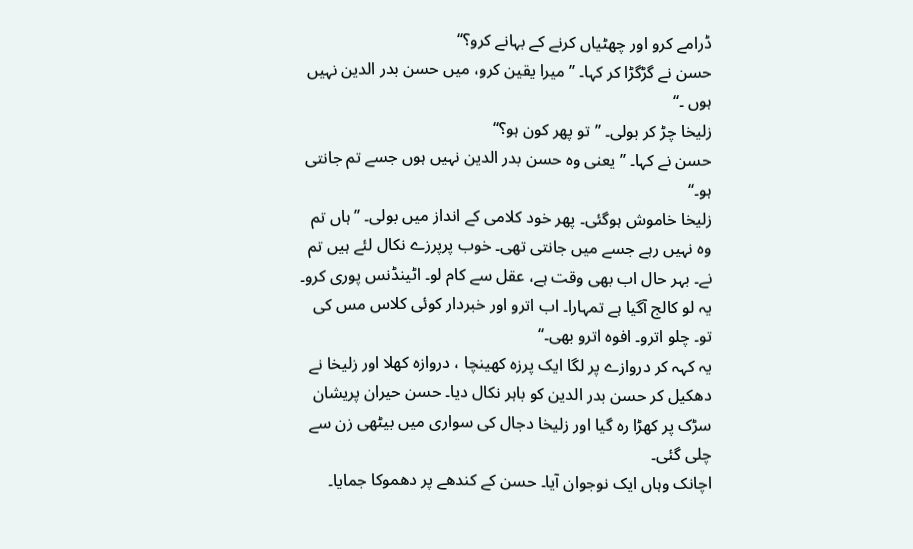ڈرامے کرو اور چھٹیاں کرنے کے بہانے کرو؟‘‘
حسن نے گڑگڑا کر کہا۔ ’’میرا یقین کرو، میں حسن بدر الدین نہیں ہوں ۔‘‘
زلیخا چڑ کر بولی۔ ’’تو پھر کون ہو؟‘‘
حسن نے کہا۔ ’’یعنی وہ حسن بدر الدین نہیں ہوں جسے تم جانتی ہو۔‘‘
زلیخا خاموش ہوگئی۔ پھر خود کلامی کے انداز میں بولی۔ ’’ہاں تم وہ نہیں رہے جسے میں جانتی تھی۔ خوب پرپرزے نکال لئے ہیں تم نے۔ بہر حال اب بھی وقت ہے، عقل سے کام لو۔ اٹینڈنس پوری کرو۔ یہ لو کالج آگیا ہے تمہارا۔ اب اترو اور خبردار کوئی کلاس مس کی تو۔ چلو اترو۔ افوہ اترو بھی۔‘‘
یہ کہہ کر دروازے پر لگا ایک پرزہ کھینچا ، دروازہ کھلا اور زلیخا نے دھکیل کر حسن بدر الدین کو باہر نکال دیا۔ حسن حیران پریشان سڑک پر کھڑا رہ گیا اور زلیخا دجال کی سواری میں بیٹھی زن سے چلی گئی۔
اچانک وہاں ایک نوجوان آیا۔ حسن کے کندھے پر دھموکا جمایا۔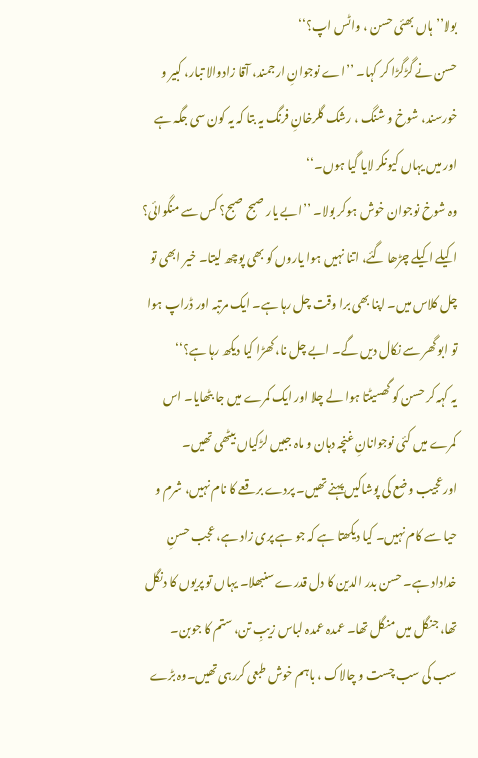بولا’’ہاں بھئی حسن ، واٹس اپ؟‘‘
حسن نے گڑگڑا کر کہا۔ ’’اے نوجوانِ ارجمند، آقا زادوالا تبار، کبیر و خورسند، شوخ و شنگ ، رشک گلرخانِ فرنگ یہ بتا کہ یہ کون سی جگہ ہے اور میں یہاں کیونکر لایا گیا ہوں۔‘‘
وہ شوخ نوجوان خوش ہوکر بولا۔ ’’ابے یار صبح صبح؟ کس سے منگوائی؟ اکیلے اکیلے چڑھا گئے، اتنا نہیں ہوا یاروں کو بھی پوچھ لیتا۔ خیر ابھی تو چل کلاس میں۔ اپنا بھی برا وقت چل رہا ہے۔ ایک مرتبہ اور ڈراپ ہوا تو ابو گھر سے نکال دیں گے۔ ابے چل نا، کھڑا کیا دیکھ رہا ہے؟‘‘
یہ کہہ کر حسن کو گھسیٹتا ہوا لے چلا اور ایک کمرے میں جا بٹھایا۔ اس کمرے میں کئی نوجوانانِ غنچہ دہان و ماہ جبیں لڑکیاں بیٹھی تھیں۔ اورعجیب وضع کی پوشاکیں پہنے تھیں۔ پردے برقعے کا نام نہیں، شرم و حیا سے کام نہیں۔ کیا دیکھتا ہے کہ جو ہے پری زاد ہے، عجب حسنِ خداداد ہے۔ حسن بدر الدین کا دل قدرے سنبھلا۔ یہاں تو پریوں کا دنگل تھا، جنگل میں منگل تھا۔ عمدہ عمدہ لباس زیبِ تن، ستم کا جوبن۔ سب کی سب چست و چالاک ، باہم خوش طبعی کررہی تھیں۔وہ بڑے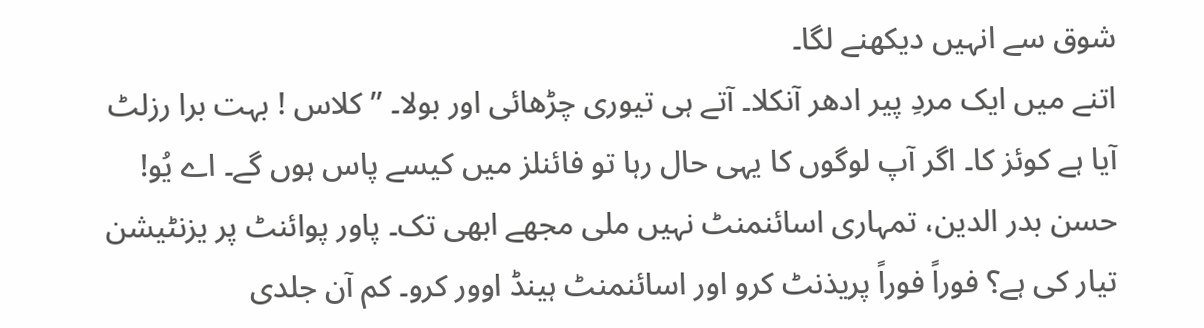شوق سے انہیں دیکھنے لگا۔
اتنے میں ایک مردِ پیر ادھر آنکلا۔ آتے ہی تیوری چڑھائی اور بولا۔ ’’کلاس ! بہت برا رزلٹ آیا ہے کوئز کا۔ اگر آپ لوگوں کا یہی حال رہا تو فائنلز میں کیسے پاس ہوں گے۔ اے یُو! حسن بدر الدین، تمہاری اسائنمنٹ نہیں ملی مجھے ابھی تک۔ پاور پوائنٹ پر یزنٹیشن تیار کی ہے؟ فوراً فوراً پریذنٹ کرو اور اسائنمنٹ ہینڈ اوور کرو۔ کم آن جلدی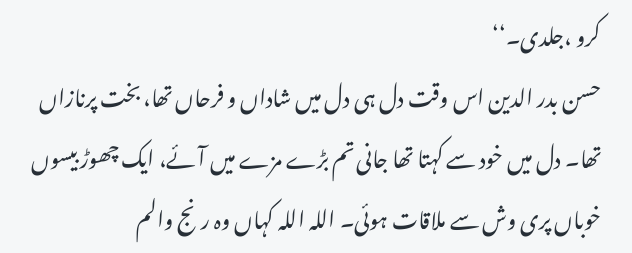کرو ،جلدی۔‘‘
حسن بدر الدین اس وقت دل ہی دل میں شاداں و فرحاں تھا، بخت پرنازاں تھا۔ دل میں خود سے کہتا تھا جانی تم بڑے مزے میں آئے، ایک چھوڑ بیسوں خوباں پری وش سے ملاقات ہوئی۔ اللہ اللہ کہاں وہ رنج والم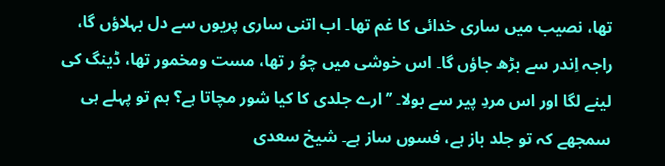تھا، نصیب میں ساری خدائی کا غم تھا۔ اب اتنی ساری پریوں سے دل بہلاؤں گا، راجہ اِندر سے بڑھ جاؤں گا۔ اس خوشی میں چوُ ر تھا، مست ومخمور تھا، ڈینگ کی لینے لگا اور اس مردِ پیر سے بولا۔ ’’ارے جلدی کا کیا شور مچاتا ہے؟ ہم تو پہلے ہی سمجھے کہ تو جلد باز ہے، فسوں ساز ہے۔ شیخ سعدی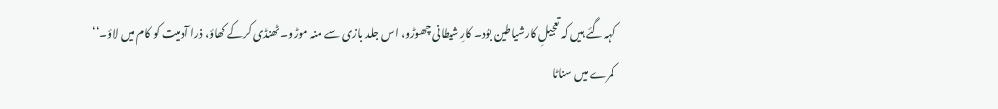کہہ گئے ہیں کہ تعجیلِ کارشیاطین بوُد۔ کارِ شیطانی چھوڑو، اس جلد بازی سے منہ موڑو۔ ٹھنڈی کرکے کھاؤ، ذرا آدمیت کو کام میں لاؤ۔‘‘
کمرے میں سناٹا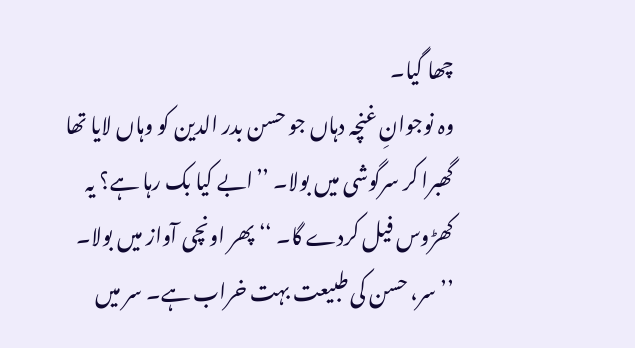چھا گیا۔
وہ نوجوانِ غنچہ دہاں جو حسن بدر الدین کو وہاں لایا تھا گھبرا کر سرگوشی میں بولا۔ ’’ابے کیا بک رہا ہے؟ یہ کھڑوس فیل کردے گا۔ ‘‘ پھر اونچی آواز میں بولا۔ ’’سر، حسن کی طبیعت بہت خراب ہے۔ سر میں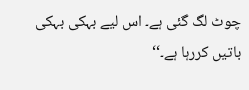چوٹ لگ گئی ہے۔ اس لیے بہکی بہکی باتیں کررہا ہے۔‘‘